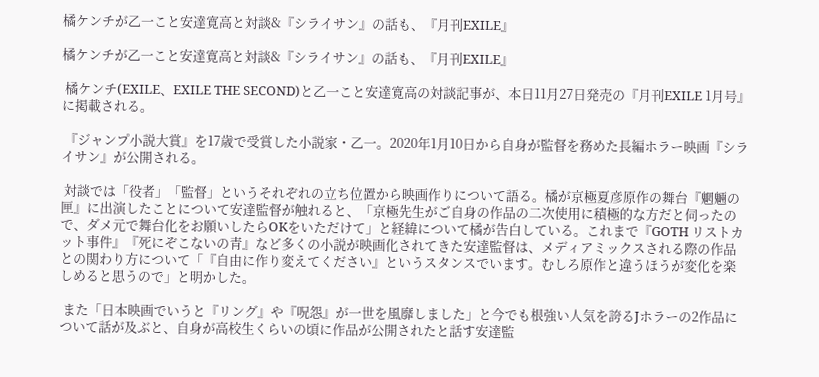橘ケンチが乙一こと安達寛高と対談&『シライサン』の話も、『月刊EXILE』

橘ケンチが乙一こと安達寛高と対談&『シライサン』の話も、『月刊EXILE』

 橘ケンチ(EXILE、EXILE THE SECOND)と乙一こと安達寛高の対談記事が、本日11月27日発売の『月刊EXILE 1月号』に掲載される。

 『ジャンプ小説大賞』を17歳で受賞した小説家・乙一。2020年1月10日から自身が監督を務めた長編ホラー映画『シライサン』が公開される。

 対談では「役者」「監督」というそれぞれの立ち位置から映画作りについて語る。橘が京極夏彦原作の舞台『魍魎の匣』に出演したことについて安達監督が触れると、「京極先生がご自身の作品の二次使用に積極的な方だと伺ったので、ダメ元で舞台化をお願いしたらOKをいただけて」と経緯について橘が告白している。これまで『GOTH リストカット事件』『死にぞこないの青』など多くの小説が映画化されてきた安達監督は、メディアミックスされる際の作品との関わり方について「『自由に作り変えてください』というスタンスでいます。むしろ原作と違うほうが変化を楽しめると思うので」と明かした。

 また「日本映画でいうと『リング』や『呪怨』が一世を風靡しました」と今でも根強い人気を誇るJホラーの2作品について話が及ぶと、自身が高校生くらいの頃に作品が公開されたと話す安達監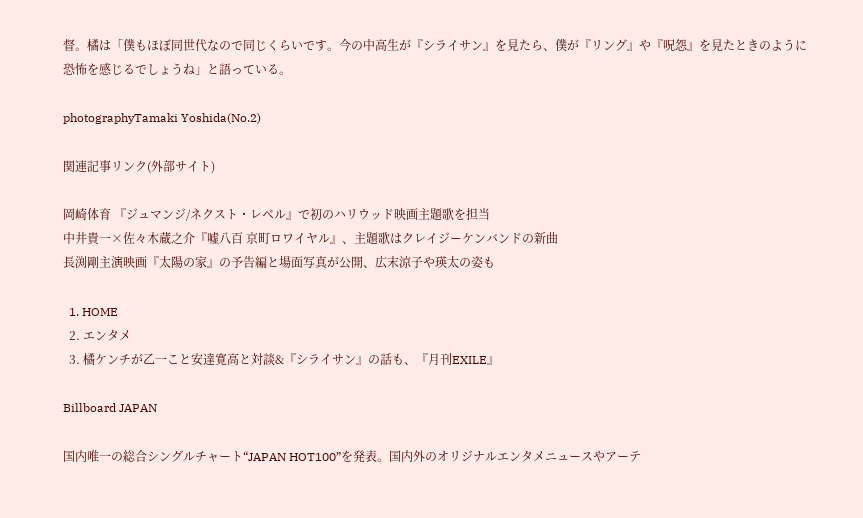督。橘は「僕もほぼ同世代なので同じくらいです。今の中高生が『シライサン』を見たら、僕が『リング』や『呪怨』を見たときのように恐怖を感じるでしょうね」と語っている。

photographyTamaki Yoshida(No.2)

関連記事リンク(外部サイト)

岡崎体育 『ジュマンジ/ネクスト・レベル』で初のハリウッド映画主題歌を担当
中井貴一×佐々木蔵之介『嘘八百 京町ロワイヤル』、主題歌はクレイジーケンバンドの新曲
長渕剛主演映画『太陽の家』の予告編と場面写真が公開、広末涼子や瑛太の姿も

  1. HOME
  2. エンタメ
  3. 橘ケンチが乙一こと安達寛高と対談&『シライサン』の話も、『月刊EXILE』

Billboard JAPAN

国内唯一の総合シングルチャート“JAPAN HOT100”を発表。国内外のオリジナルエンタメニュースやアーテ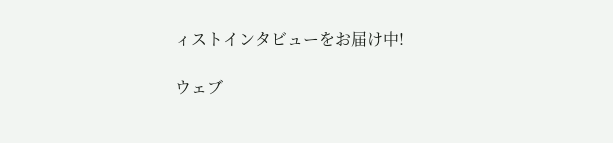ィストインタビューをお届け中!

ウェブ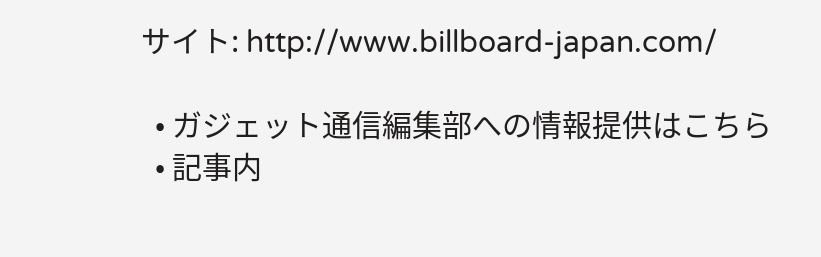サイト: http://www.billboard-japan.com/

  • ガジェット通信編集部への情報提供はこちら
  • 記事内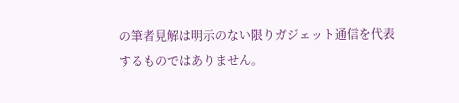の筆者見解は明示のない限りガジェット通信を代表するものではありません。